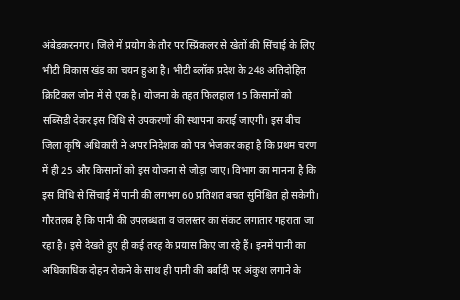अंबेडकरनगर। जिले में प्रयोग के तौर पर स्प्रिंकलर से खेतों की सिंचाई के लिए भीटी विकास खंड का चयन हुआ है। भीटी ब्लॉक प्रदेश के 248 अतिदोहित क्रिटिकल जोन में से एक है। योजना के तहत फिलहाल 15 किसानों को सब्सिडी देकर इस विधि से उपकरणों की स्थापना कराई जाएगी। इस बीच जिला कृषि अधिकारी ने अपर निदेशक को पत्र भेजकर कहा है कि प्रथम चरण में ही 25 और किसानों को इस योजना से जोड़ा जाए। विभाग का मानना है कि इस विधि से सिंचाई में पानी की लगभग 60 प्रतिशत बचत सुनिश्चित हो सकेगी।
गौरतलब है कि पानी की उपलब्धता व जलस्तर का संकट लगातार गहराता जा रहा है। इसे देखते हुए ही कई तरह के प्रयास किए जा रहे हैं। इनमें पानी का अधिकाधिक दोहन रोकने के साथ ही पानी की बर्बादी पर अंकुश लगाने के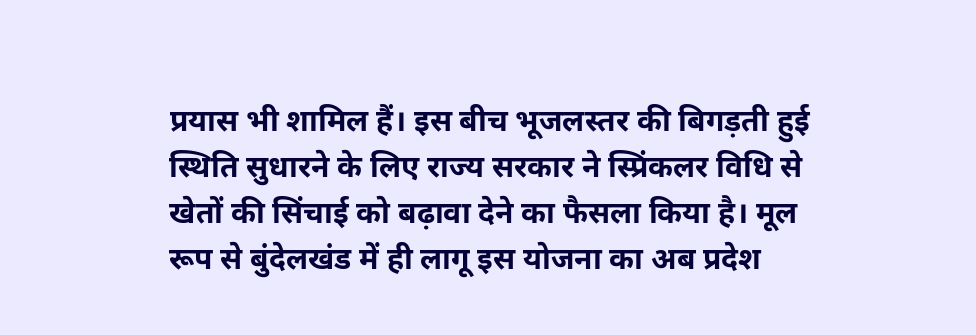प्रयास भी शामिल हैं। इस बीच भूजलस्तर की बिगड़ती हुई स्थिति सुधारने के लिए राज्य सरकार ने स्प्रिंकलर विधि से खेतों की सिंचाई को बढ़ावा देने का फैसला किया है। मूल रूप से बुंदेलखंड में ही लागू इस योजना का अब प्रदेश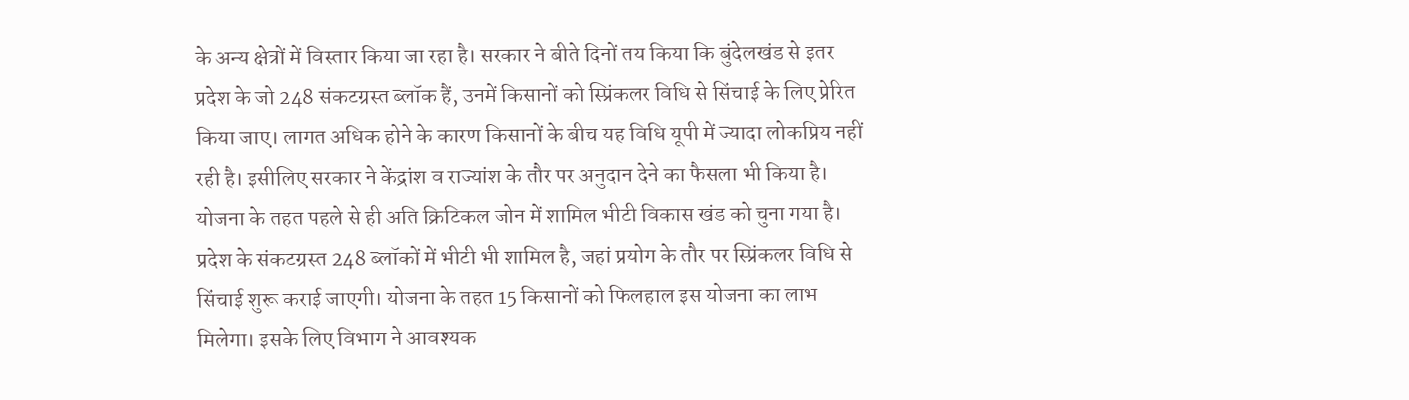के अन्य क्षेत्रों में विस्तार किया जा रहा है। सरकार ने बीते दिनों तय किया कि बुंदेलखंड से इतर प्रदेश के जो 248 संकटग्रस्त ब्लॉक हैं, उनमें किसानों को स्प्रिंकलर विधि से सिंचाई के लिए प्रेरित किया जाए। लागत अधिक होने के कारण किसानों के बीच यह विधि यूपी में ज्यादा लोकप्रिय नहीं रही है। इसीलिए सरकार ने केंद्रांश व राज्यांश के तौर पर अनुदान देने का फैसला भी किया है।
योजना के तहत पहले से ही अति क्रिटिकल जोन में शामिल भीटी विकास खंड को चुना गया है। प्रदेश के संकटग्रस्त 248 ब्लॉकों में भीटी भी शामिल है, जहां प्रयोग के तौर पर स्प्रिंकलर विधि से सिंचाई शुरू कराई जाएगी। योजना के तहत 15 किसानों को फिलहाल इस योजना का लाभ मिलेगा। इसके लिए विभाग ने आवश्यक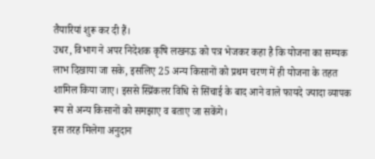तैयारियां शुरू कर दी हैं।
उधर, विभाग ने अपर निदेशक कृषि लखनऊ को पत्र भेजकर कहा है कि योजना का सम्यक लाभ दिखाया जा सके, इसलिए 25 अन्य किसानों को प्रथम चरण में ही योजना के तहत शामिल किया जाए। इससे स्प्रिंकलर विधि से सिंचाई के बाद आने वाले फायदे ज्यादा व्यापक रूप से अन्य किसानों को समझाए व बताए जा सकेंगे।
इस तरह मिलेगा अनुदान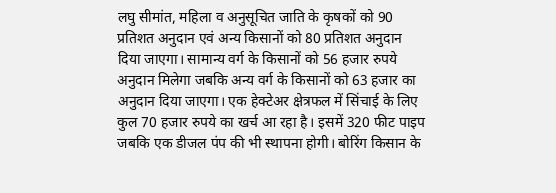लघु सीमांत, महिला व अनुसूचित जाति के कृषकों को 90 प्रतिशत अनुदान एवं अन्य किसानों को 80 प्रतिशत अनुदान दिया जाएगा। सामान्य वर्ग के किसानों को 56 हजार रुपये अनुदान मिलेगा जबकि अन्य वर्ग के किसानों को 63 हजार का अनुदान दिया जाएगा। एक हेक्टेअर क्षेत्रफल में सिंचाई के लिए कुल 70 हजार रुपये का खर्च आ रहा है। इसमें 320 फीट पाइप जबकि एक डीजल पंप की भी स्थापना होगी। बोरिंग किसान के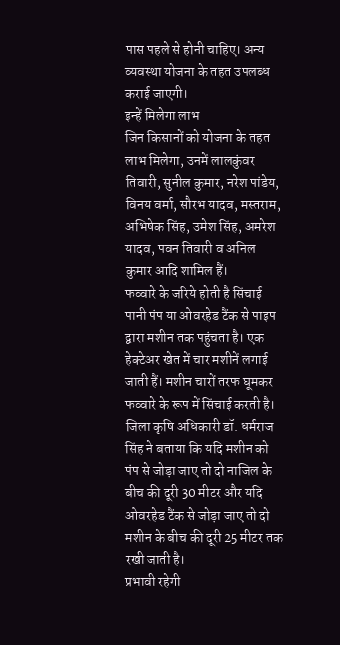पास पहले से होनी चाहिए। अन्य व्यवस्था योजना के तहत उपलब्ध कराई जाएगी।
इन्हें मिलेगा लाभ
जिन किसानों को योजना के तहत लाभ मिलेगा, उनमें लालकुंवर तिवारी, सुनील कुमार, नरेश पांडेय, विनय वर्मा, सौरभ यादव, मस्तराम, अभिषेक सिंह, उमेश सिंह, अमरेश यादव, पवन तिवारी व अनिल कुमार आदि शामिल हैं।
फव्वारे के जरिये होती है सिंचाई
पानी पंप या ओवरहेड टैंक से पाइप द्वारा मशीन तक पहुंचता है। एक हेक्टेअर खेत में चार मशीनें लगाई जाती हैं। मशीन चारों तरफ घूमकर फव्वारे के रूप में सिंचाई करती है। जिला कृषि अधिकारी डॉ. धर्मराज सिंह ने बताया कि यदि मशीन को पंप से जोड़ा जाए तो दो नाजिल के बीच की दूरी 30 मीटर और यदि ओवरहेड टैंक से जोड़ा जाए तो दो मशीन के बीच की दूरी 25 मीटर तक रखी जाती है।
प्रभावी रहेगी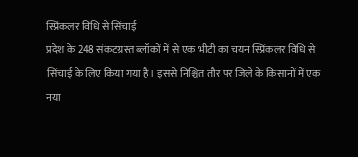स्प्रिंकलर विधि से सिंचाई
प्रदेश के 248 संकटग्रस्त ब्लॉकों में से एक भीटी का चयन स्प्रिंकलर विधि से सिंचाई के लिए किया गया है। इससे निश्चित तौर पर जिले के किसानों में एक नया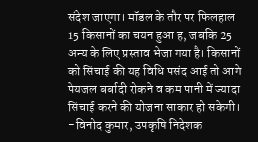संदेश जाएगा। मॉडल के तौर पर फिलहाल 15 किसानों का चयन हुआ ह, जबकि 25 अन्य के लिए प्रस्ताव भेजा गया है। किसानों को सिंचाई की यह विधि पसंद आई तो आगे पेयजल बर्बादी रोकने व कम पानी में ज्यादा सिंचाई करने की योजना साकार हो सकेगी। -विनोद कुमार, उपकृषि निदेशक